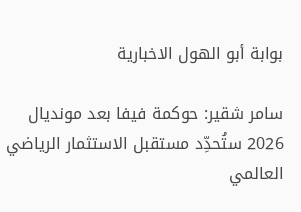بوابة أبو الهول الاخبارية

سامر شقير: حوكمة فيفا بعد مونديال 2026 ستُحدِّد مستقبل الاستثمار الرياضي العالمي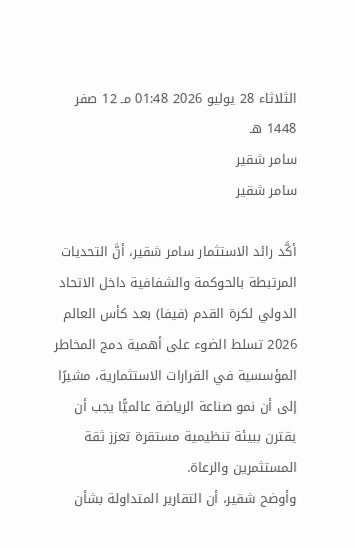الثلاثاء 28 يوليو 2026 01:48 مـ 12 صفر 1448 هـ
سامر شقير
سامر شقير

أكَّد رائد الاستثمار سامر شقير، أنَّ التحديات المرتبطة بالحوكمة والشفافية داخل الاتحاد الدولي لكرة القدم (فيفا) بعد كأس العالم 2026 تسلط الضوء على أهمية دمج المخاطر المؤسسية في القرارات الاستثمارية، مشيرًا إلى أن نمو صناعة الرياضة عالميًّا يجب أن يقترن ببيئة تنظيمية مستقرة تعزز ثقة المستثمرين والرعاة.
وأوضح شقير، أن التقارير المتداولة بشأن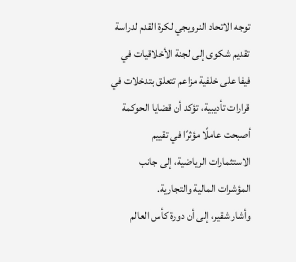توجه الاتحاد النرويجي لكرة القدم لدراسة تقديم شكوى إلى لجنة الأخلاقيات في فيفا على خلفية مزاعم تتعلق بتدخلات في قرارات تأديبية، تؤكد أن قضايا الحوكمة أصبحت عاملًا مؤثرًا في تقييم الاستثمارات الرياضية، إلى جانب المؤشرات المالية والتجارية.
وأشار شقير، إلى أن دورة كأس العالم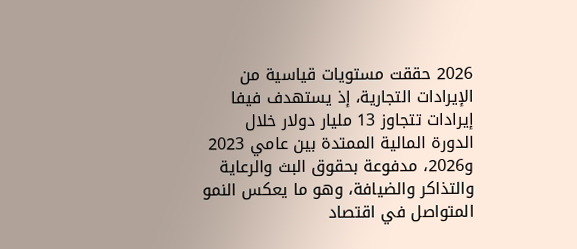2026 حققت مستويات قياسية من الإيرادات التجارية، إذ يستهدف فيفا إيرادات تتجاوز 13 مليار دولار خلال الدورة المالية الممتدة بين عامي 2023 و2026، مدفوعة بحقوق البث والرعاية والتذاكر والضيافة، وهو ما يعكس النمو المتواصل في اقتصاد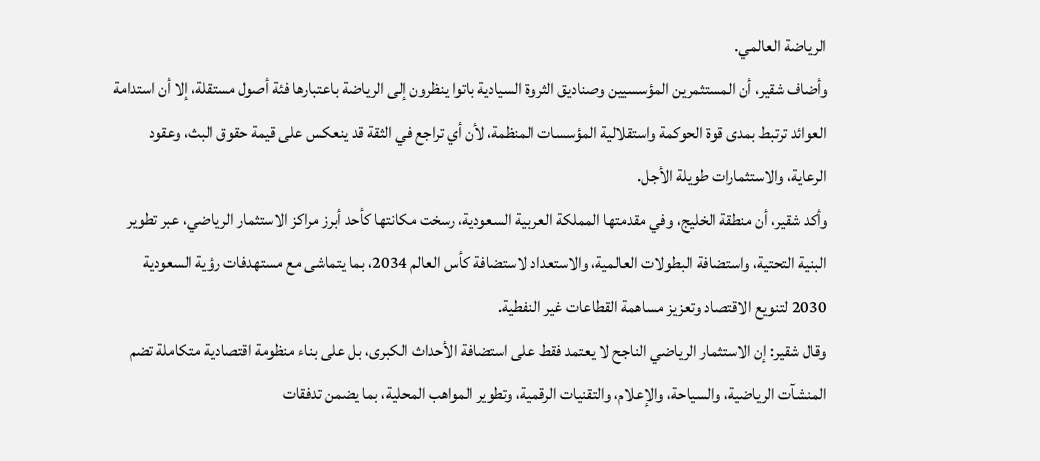الرياضة العالمي.
وأضاف شقير، أن المستثمرين المؤسسيين وصناديق الثروة السيادية باتوا ينظرون إلى الرياضة باعتبارها فئة أصول مستقلة، إلا أن استدامة العوائد ترتبط بمدى قوة الحوكمة واستقلالية المؤسسات المنظمة، لأن أي تراجع في الثقة قد ينعكس على قيمة حقوق البث، وعقود الرعاية، والاستثمارات طويلة الأجل.
وأكد شقير، أن منطقة الخليج، وفي مقدمتها المملكة العربية السعودية، رسخت مكانتها كأحد أبرز مراكز الاستثمار الرياضي، عبر تطوير البنية التحتية، واستضافة البطولات العالمية، والاستعداد لاستضافة كأس العالم 2034، بما يتماشى مع مستهدفات رؤية السعودية 2030 لتنويع الاقتصاد وتعزيز مساهمة القطاعات غير النفطية.
وقال شقير: إن الاستثمار الرياضي الناجح لا يعتمد فقط على استضافة الأحداث الكبرى، بل على بناء منظومة اقتصادية متكاملة تضم المنشآت الرياضية، والسياحة، والإعلام، والتقنيات الرقمية، وتطوير المواهب المحلية، بما يضمن تدفقات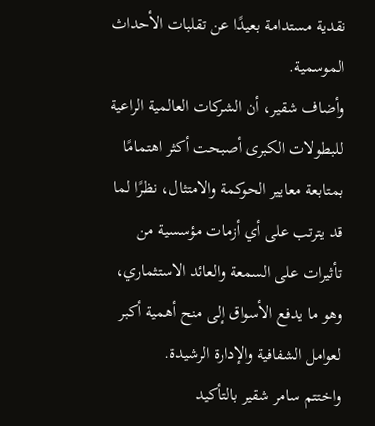نقدية مستدامة بعيدًا عن تقلبات الأحداث الموسمية.
وأضاف شقير، أن الشركات العالمية الراعية للبطولات الكبرى أصبحت أكثر اهتمامًا بمتابعة معايير الحوكمة والامتثال، نظرًا لما قد يترتب على أي أزمات مؤسسية من تأثيرات على السمعة والعائد الاستثماري، وهو ما يدفع الأسواق إلى منح أهمية أكبر لعوامل الشفافية والإدارة الرشيدة.
واختتم سامر شقير بالتأكيد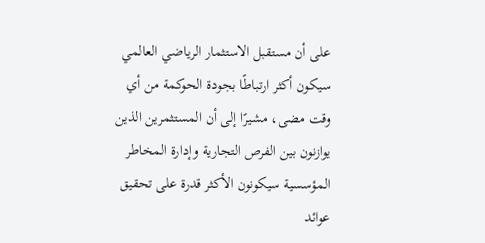على أن مستقبل الاستثمار الرياضي العالمي سيكون أكثر ارتباطًا بجودة الحوكمة من أي وقت مضى، مشيرًا إلى أن المستثمرين الذين يوازنون بين الفرص التجارية وإدارة المخاطر المؤسسية سيكونون الأكثر قدرة على تحقيق عوائد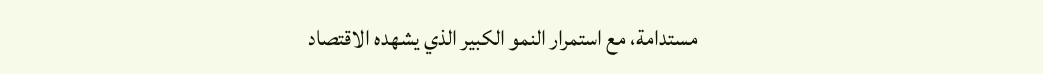مستدامة، مع استمرار النمو الكبير الذي يشهده الاقتصاد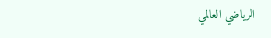الرياضي العالمي